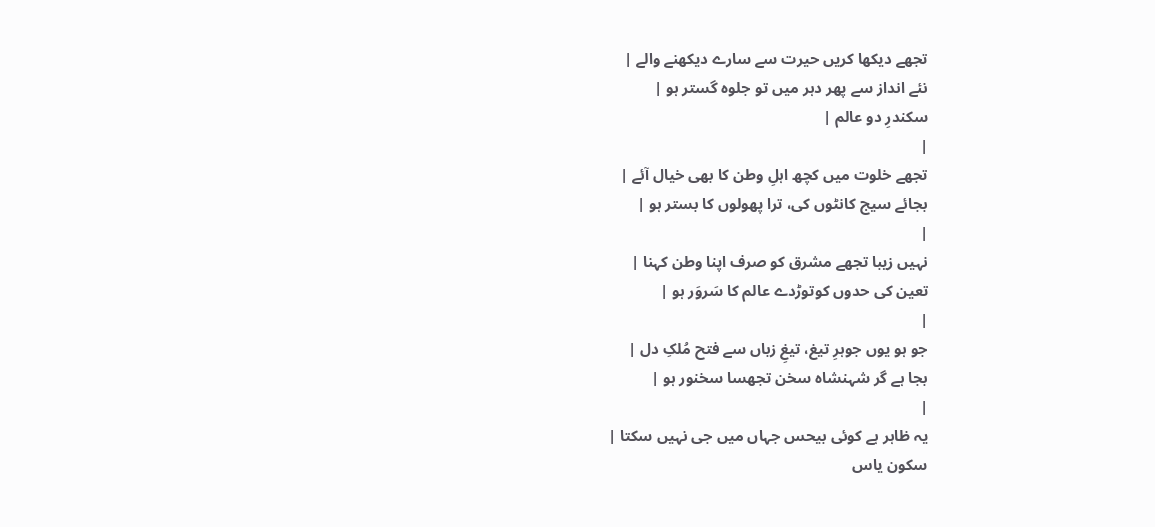تجھے دیکھا کریں حیرت سے سارے دیکھنے والے |
نئے انداز سے پھر دہر میں تو جلوہ گستر ہو |
سکندرِ دو عالم |
|
تجھے خلوت میں کچھ اہلِ وطن کا بھی خیال آئے |
بجائے سیج کانٹوں کی، ترا پھولوں کا بستر ہو |
|
نہیں زیبا تجھے مشرق کو صرف اپنا وطن کہنا |
تعین کی حدوں کوتوڑدے عالم کا سَروَر ہو |
|
جو ہو یوں جوہرِ تیغ، تیغِ زباں سے فتح مُلکِ دل |
بجا ہے گر شہنشاہ سخن تجھسا سخنور ہو |
|
یہ ظاہر ہے کوئی بیحس جہاں میں جی نہیں سکتا |
سکون یاس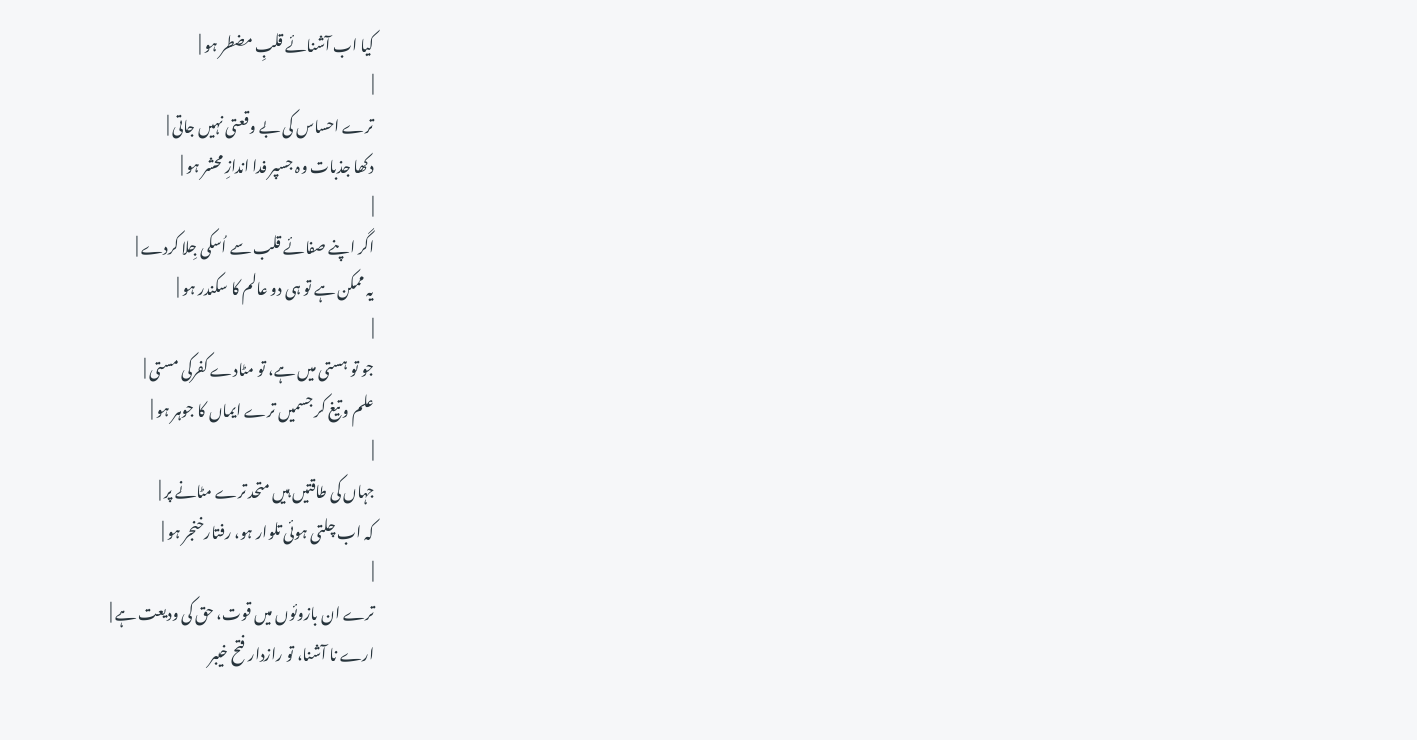کیا اب آشنائے قلبِ مضطر ہو |
|
ترے احساس کی بے وقعتی نہیں جاتی |
دکھا جذبات وہ جسپر فدا اندازِ محشر ہو |
|
اگر اپنے صفائے قلب سے اُسکی جِلا کردے |
یہ ممکن ہے تو ہی دو عالم کا سکندر ہو |
|
جو تو ہستی میں ہے، تو مٹادے کفرکی مستی |
علم و تیغ کر جسمیں ترے ایماں کا جوہر ہو |
|
جہاں کی طاقتیں ہیں متحد ترے مٹانے پر |
کہ اب چلتی ہوئی تلوار ہو، رفتارخنجر ہو |
|
ترے ان بازوئوں میں قوت، حق کی ودیعت ہے |
ارے نا آشنا، تو رازدار فتح خیبر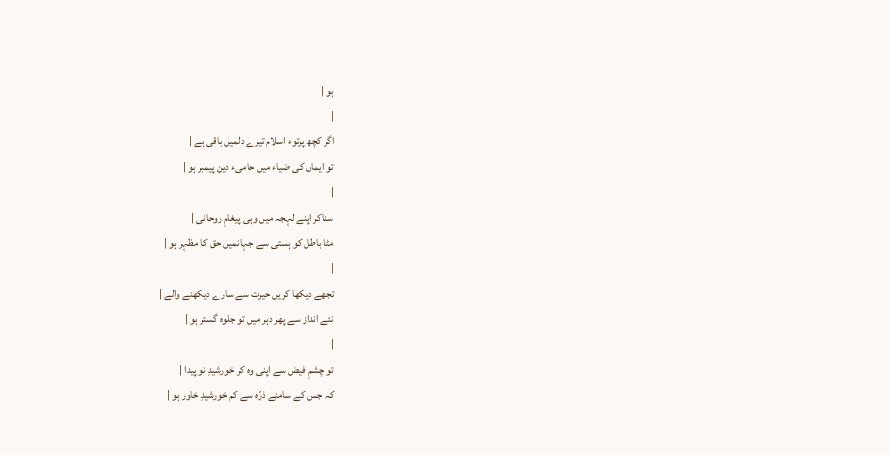ہو |
|
اگر کچھ پرتوء اسلام تیرے دلمیں باقی ہے |
تو ایماں کی ضیاء میں حامیء دین پیمبر ہو |
|
سناکر اپنے لہجہ میں وہی پیغامِ روحانی |
مٹا باطل کو ہستی سے جہانمیں حق کا مظہر ہو |
|
تجھے دیکھا کریں حیرت سے سارے دیکھنے والے |
نئے انداز سے پھر دہر میں تو جلوہ گستر ہو |
|
تو چشمِ فیض سے اپنی وہ کر خورشیدِ نو پیدا |
کہ جس کے سامنے ذرّہ سے کم خورشیدِ خاور ہو |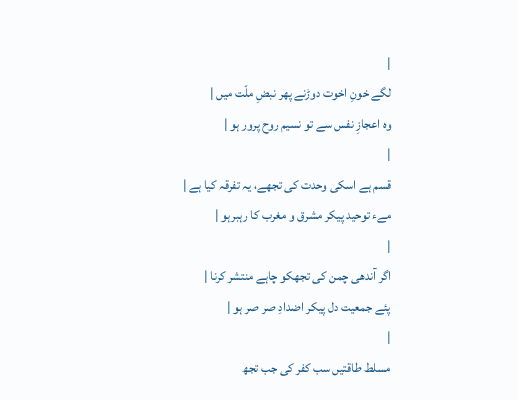|
لگے خونِ اخوت دوڑنے پھر نبضِ ملّت میں |
وہ اعجازِ نفس سے تو نسیم روح پرور ہو |
|
قسم ہے اسکی وحدت کی تجھے، یہ تفرقہ کیا ہے |
مےء توحید پیکر مشرق و مغرب کا رہبرہو |
|
اگر آندھی چمن کی تجھکو چاہے منتشر کرنا |
پئے جمعیت دل پیکر اضدادِ صر صر ہو |
|
مسلط طاقتیں سب کفر کی جب تجھ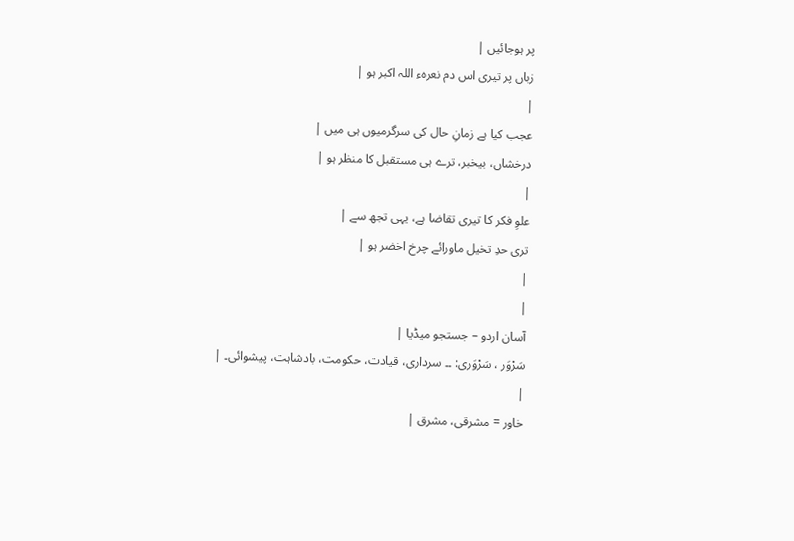پر ہوجائیں |
زباں پر تیری اس دم نعرہء اللہ اکبر ہو |
|
عجب کیا ہے زمانِ حال کی سرگرمیوں ہی میں |
درخشاں، بیخبر، ترے ہی مستقبل کا منظر ہو |
|
علوِ فکر کا تیری تقاضا ہے، یہی تجھ سے |
تری حدِ تخیل ماورائے چرخ اخضر ہو |
|
|
آسان اردو – جستجو میڈیا |
سَرْوَر ، سَرْوَری: ۔۔ سرداری، قیادت، حکومت، بادشاہت، پیشوائی۔ |
|
خاور = مشرقی، مشرق |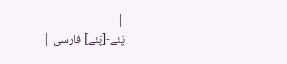|
پَئے-[پَئے] فارسی |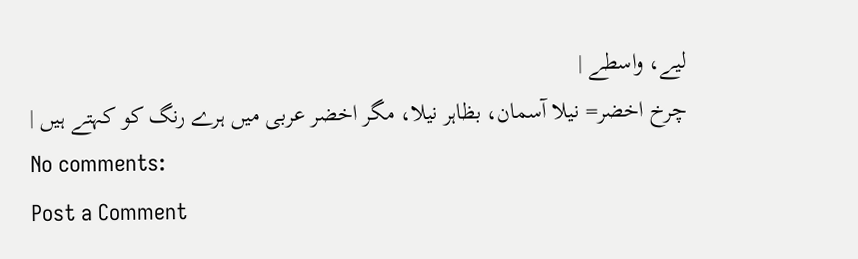لیے، واسطے |
چرخ اخضر= نیلا آسمان، بظاہر نیلا، مگر اخضر عربی میں ہرے رنگ کو کہتے ہیں |
No comments:
Post a Comment